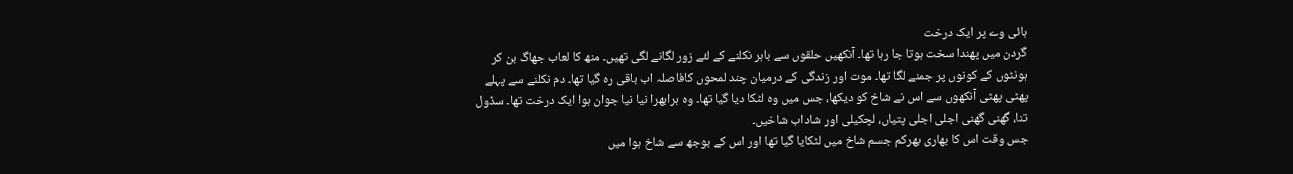ہائی وے پر ایک درخت
گردن میں پھندا سخت ہوتا جا رہا تھا۔ آنکھیں حلقوں سے باہر نکلنے کے لئے زور لگانے لگی تھیں۔ منھ کا لعاب جھاگ بن کر ہونٹوں کے کونوں پر جمنے لگا تھا۔ موت اور زندگی کے درمیان چند لمحوں کافاصلہ اب باقی رہ گیا تھا۔ دم نکلنے سے پہلے پھٹی پھٹی آنکھوں سے اس نے شاخ کو دیکھا، جس میں وہ لٹکا دیا گیا تھا۔ وہ ہرابھرا نیا نیا جوان ہوا ایک درخت تھا۔ سڈول تنا، گھنی گھنی اجلی اجلی پتیاں، لچکیلی اور شاداب شاخیں۔
جس وقت اس کا بھاری بھرکم جسم شاخ میں لٹکایا گیا تھا اور اس کے بوجھ سے شاخ ہوا میں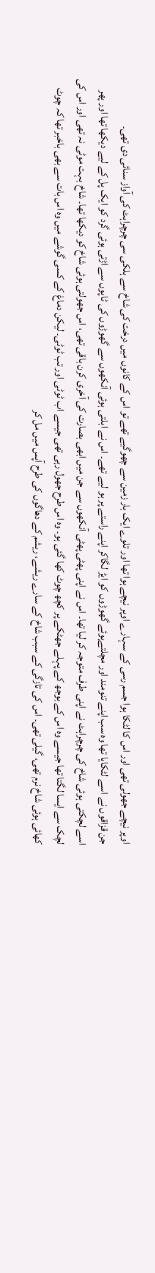اوپر نیچے جھولی تھی اور اس کا لٹکا ہوا جسم رسی کے سہارے اوپر نیچے ہوا تھا اور تلوے ایک بار زمین سے چھوگیے تھے تو اس کے کانوں میں درخت کی شاخ سے ہلکی سی چرچراہٹ کی آواز سنائی دی تھی۔
جن قزاقوں نے اسے لٹکایا تھا وہ سب اپنے تنومند اور مچلتےہوئے گھوڑوں کو ایڑ لگاکر اپنے راستے پر ہو لیے تھے۔ اس نے ابلتی ہوئی آنکھوں سے گھوڑوں کی ٹاپوں سے اڑتی ہوئی گرد کو ایک پل کے لیے دیکھا تھا اور پھر اسے لچکتی ہوئی شاخ کی چرچراہٹ نے اپنی طرف متوجہ کر لیا تھا۔ اس نے اپنی پھٹی پھٹی آنکھوں سے جن میں ابھی بصارت کی آخری کرن باقی تھی، اس جھولتی ہوئی شاخ کو دیکھا تھا۔ شاخ بہت موٹی نہ تھی اور اس کی لچک سے ایسا لگتا تھا جیسے وہ اس کے بوجھ کے پہلے جھٹکے پر کچھ چوٹ کھا گئی ہو۔ وہ اس طرح جھول رہی تھی جیسے اب ٹوٹی اور تب ٹوٹی۔ لیکن دماغ کے کسی گوشے میں وہ اس بات سے بھی باخبر تھا کہ چوٹ کھائی ہوئی شاخ نرم تھی، گیلی تھی۔ اس کی تازگی کے سبب شاخ کے سارے ریشے، ریشم کے دھاگوں کی طرح آپس میں مل کر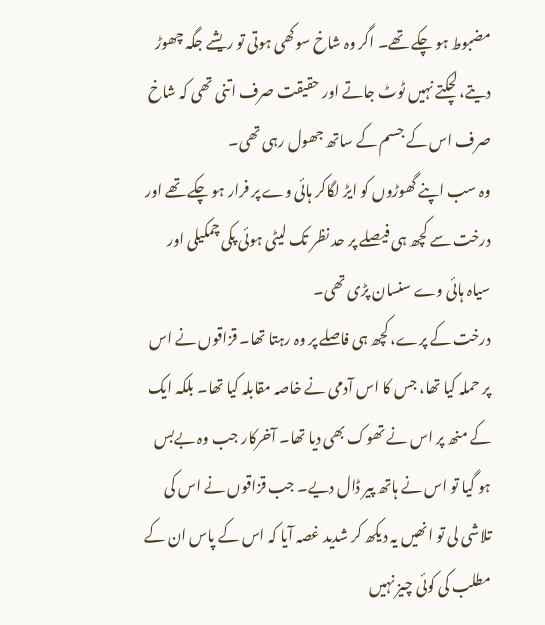مضبوط ہو چکے تھے۔ اگر وہ شاخ سوکھی ہوتی تو ریشے جگہ چھوڑ دیتے، لچکتے نہیں ٹوٹ جاتے اور حقیقت صرف اتنی تھی کہ شاخ صرف اس کے جسم کے ساتھ جھول رہی تھی۔
وہ سب اپنے گھوڑوں کو ایڑ لگاکر ہائی وے پر فرار ہو چکے تھے اور درخت سے کچھ ہی فیصلے پر حد نظر تک لیٹی ہوئی پکی چمکیلی اور سیاہ ہائی وے سنسان پڑی تھی۔
درخت کے پرے، کچھ ہی فاصلے پر وہ رہتا تھا۔ قزاقوں نے اس پر حملہ کیا تھا، جس کا اس آدمی نے خاصہ مقابلہ کیا تھا۔ بلکہ ایک کے منھ پر اس نے تھوک بھی دیا تھا۔ آخرکار جب وہ بےبس ہو گیا تو اس نے ہاتھ پیر ڈال دیے۔ جب قزاقوں نے اس کی تلاشی لی تو انھیں یہ دیکھ کر شدید غصہ آیا کہ اس کے پاس ان کے مطلب کی کوئی چیز نہیں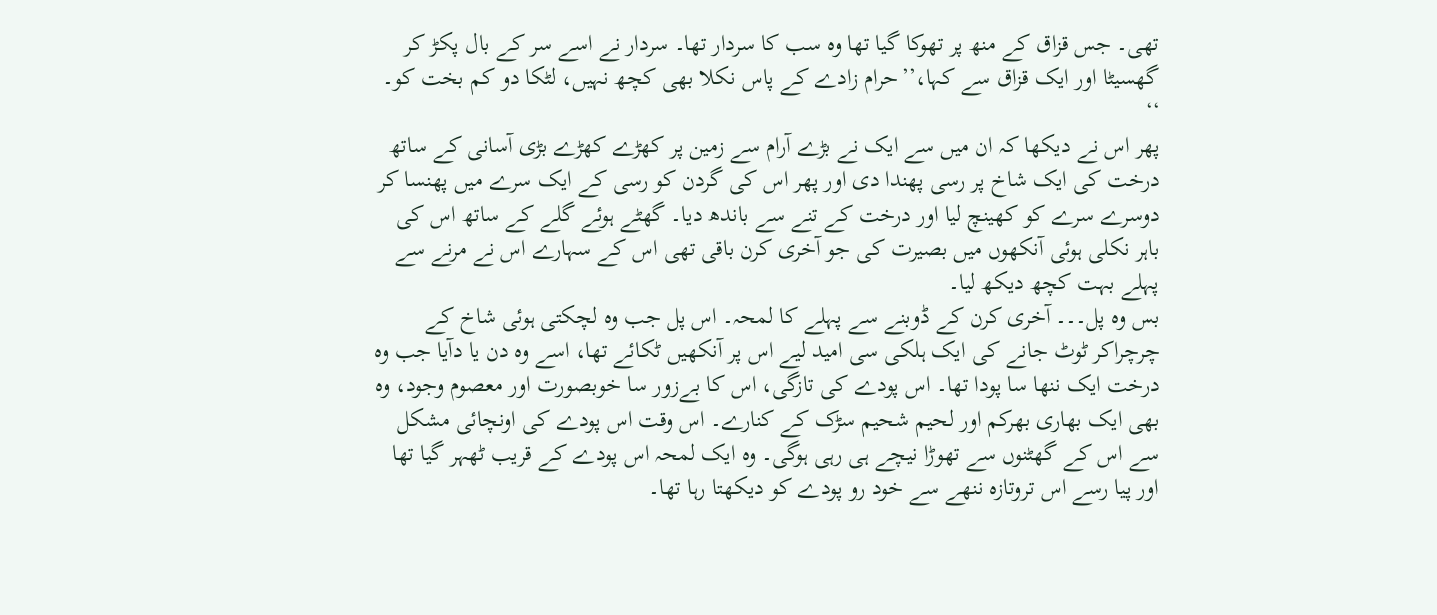تھی۔ جس قزاق کے منھ پر تھوکا گیا تھا وہ سب کا سردار تھا۔ سردار نے اسے سر کے بال پکڑ کر گھسیٹا اور ایک قزاق سے کہا،’’حرام زادے کے پاس نکلا بھی کچھ نہیں، لٹکا دو کم بخت کو۔ ‘‘
پھر اس نے دیکھا کہ ان میں سے ایک نے بڑے آرام سے زمین پر کھڑے کھڑے بڑی آسانی کے ساتھ درخت کی ایک شاخ پر رسی پھندا دی اور پھر اس کی گردن کو رسی کے ایک سرے میں پھنسا کر دوسرے سرے کو کھینچ لیا اور درخت کے تنے سے باندھ دیا۔ گھٹے ہوئے گلے کے ساتھ اس کی باہر نکلی ہوئی آنکھوں میں بصیرت کی جو آخری کرن باقی تھی اس کے سہارے اس نے مرنے سے پہلے بہت کچھ دیکھ لیا۔
بس وہ پل۔۔۔ آخری کرن کے ڈوبنے سے پہلے کا لمحہ۔ اس پل جب وہ لچکتی ہوئی شاخ کے چرچراکر ٹوٹ جانے کی ایک ہلکی سی امید لیے اس پر آنکھیں ٹکائے تھا، اسے وہ دن یا دآیا جب وہ درخت ایک ننھا سا پودا تھا۔ اس پودے کی تازگی، اس کا بےزور سا خوبصورت اور معصوم وجود، وہ بھی ایک بھاری بھرکم اور لحیم شحیم سڑک کے کنارے۔ اس وقت اس پودے کی اونچائی مشکل سے اس کے گھٹنوں سے تھوڑا نیچے ہی رہی ہوگی۔ وہ ایک لمحہ اس پودے کے قریب ٹھہر گیا تھا اور پیا رسے اس تروتازہ ننھے سے خود رو پودے کو دیکھتا رہا تھا۔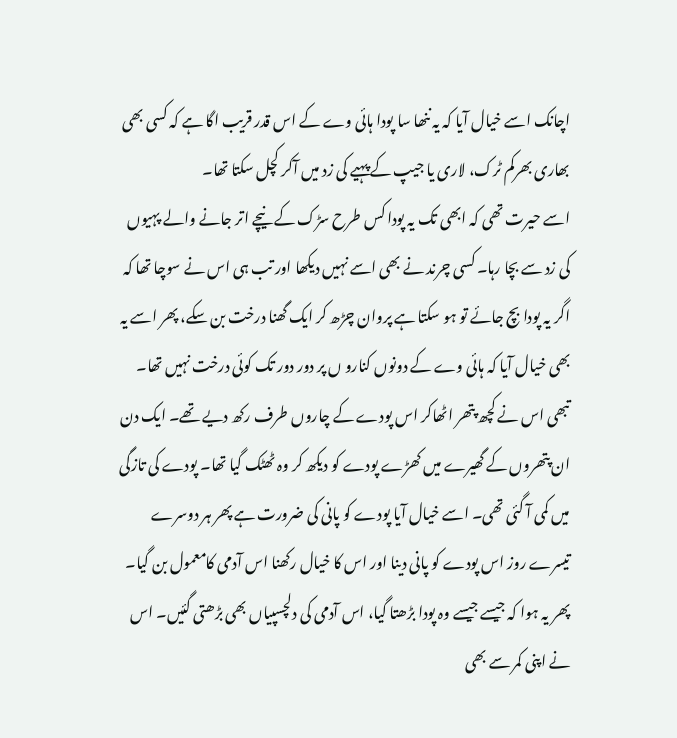اچانک اسے خیال آیا کہ یہ ننھا سا پودا ہائی وے کے اس قدر قریب اگا ہے کہ کسی بھی بھاری بھرکم ٹرک، لاری یا جیپ کے پہیے کی زد میں آکر کچل سکتا تھا۔
اسے حیرت تھی کہ ابھی تک یہ پودا کس طرح سڑک کے نیچے اتر جانے والے پہیوں کی زد سے بچا رہا۔ کسی چرند نے بھی اسے نہیں دیکھا اور تب ہی اس نے سوچا تھا کہ اگر یہ پودا بچ جائے تو ہو سکتا ہے پروان چڑھ کر ایک گھنا درخت بن سکے، پھر اسے یہ بھی خیال آیا کہ ہائی وے کے دونوں کنارو ں پر دور دور تک کوئی درخت نہیں تھا۔ تبھی اس نے کچھ پتھر اٹھاکر اس پودے کے چاروں طرف رکھ دیے تھے۔ ایک دن ان پتھروں کے گھیرے میں کھڑے پودے کو دیکھ کر وہ ٹھٹک گیا تھا۔ پودے کی تازگی میں کمی آ گئی تھی۔ اسے خیال آیا پودے کو پانی کی ضرورت ہے پھر ہر دوسرے تیسرے روز اس پودے کو پانی دینا اور اس کا خیال رکھنا اس آدمی کامعمول بن گیا۔
پھر یہ ہوا کہ جیسے جیسے وہ پودا بڑھتا گیا، اس آدمی کی دلچسپیاں بھی بڑھتی گئیں۔ اس نے اپنی کمر سے بھی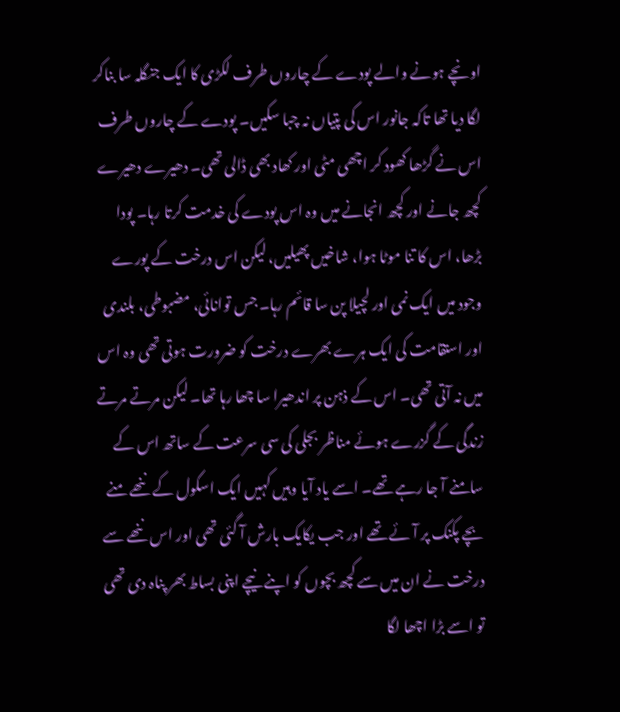اونچے ہونے والے پودے کے چاروں طرف لکڑی کا ایک جنگلہ سا بناکر لگا دیا تھا تاکہ جانور اس کی پتیاں نہ چبا سکیں۔ پودے کے چاروں طرف اس نے گڑھا کھود کر اچھی مٹی اور کھاد بھی ڈالی تھی۔ دھیرے دھیرے کچھ جانے اور کچھ انجانے میں وہ اس پودے کی خدمت کرتا رہا۔ پودا بڑھا، اس کا تنا موٹا ہوا، شاخیں پھیلیں، لیکن اس درخت کے پورے وجود میں ایک نمی اور لچیلا پن سا قائم رہا۔ جس توانائی، مضبوطی، بلندی اور استقامت کی ایک ہرے بھرے درخت کو ضرورت ہوتی تھی وہ اس میں نہ آتی تھی۔ اس کے ذہن پر اندھیرا سا چھا رہا تھا۔ لیکن مرتے مرتے زندگی کے گزرے ہوئے مناظر بجلی کی سی سرعت کے ساتھ اس کے سامنے آ جا رہے تھے۔ اسے یاد آیا وہیں کہیں ایک اسکول کے ننھے منے بچے پکنک پر آئے تھے اور جب یکایک بارش آ گئی تھی اور اس ننھے سے درخت نے ان میں سے کچھ بچوں کو اپنے نیچے اپنی بساط بھر پناہ دی تھی تو اسے بڑا اچھا لگا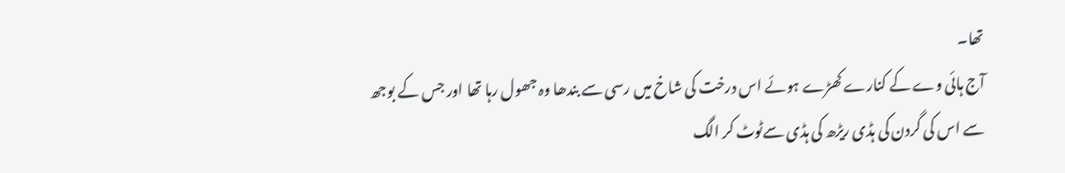تھا۔
آج ہائی وے کے کنارے کھڑے ہوئے اس درخت کی شاخ میں رسی سے بندھا وہ جھول رہا تھا اور جس کے بوجھ سے اس کی گردن کی ہڈی ریڑھ کی ہڈی سےٹوٹ کر الگ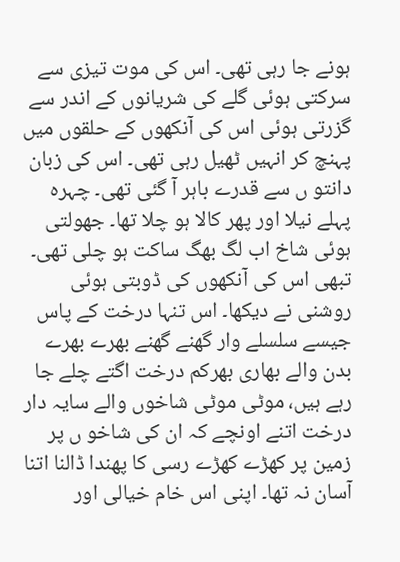ہونے جا رہی تھی۔ اس کی موت تیزی سے سرکتی ہوئی گلے کی شریانوں کے اندر سے گزرتی ہوئی اس کی آنکھوں کے حلقوں میں پہنچ کر انہیں ٹھیل رہی تھی۔ اس کی زبان دانتو ں سے قدرے باہر آ گئی تھی۔ چہرہ پہلے نیلا اور پھر کالا ہو چلا تھا۔ جھولتی ہوئی شاخ اب لگ بھگ ساکت ہو چلی تھی۔
تبھی اس کی آنکھوں کی ڈوبتی ہوئی روشنی نے دیکھا۔ اس تنہا درخت کے پاس جیسے سلسلے وار گھنے گھنے بھرے بھرے بدن والے بھاری بھرکم درخت اگتے چلے جا رہے ہیں، موٹی موٹی شاخوں والے سایہ دار درخت اتنے اونچے کہ ان کی شاخو ں پر زمین پر کھڑے کھڑے رسی کا پھندا ڈالنا اتنا آسان نہ تھا۔ اپنی اس خام خیالی اور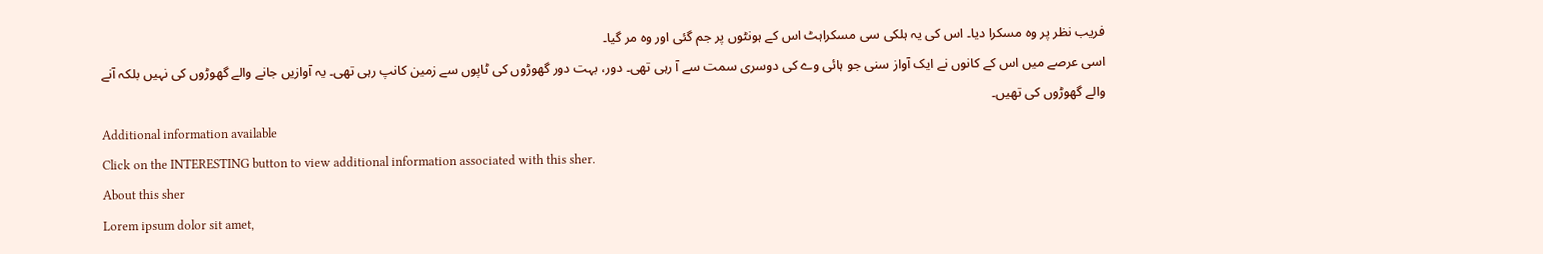فریب نظر پر وہ مسکرا دیا۔ اس کی یہ ہلکی سی مسکراہٹ اس کے ہونٹوں پر جم گئی اور وہ مر گیا۔
اسی عرصے میں اس کے کانوں نے ایک آواز سنی جو ہائی وے کی دوسری سمت سے آ رہی تھی۔ دور، بہت دور گھوڑوں کی ٹاپوں سے زمین کانپ رہی تھی۔ یہ آوازیں جانے والے گھوڑوں کی نہیں بلکہ آنے والے گھوڑوں کی تھیں۔
Additional information available
Click on the INTERESTING button to view additional information associated with this sher.
About this sher
Lorem ipsum dolor sit amet,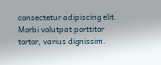consectetur adipiscing elit. Morbi volutpat porttitor tortor, varius dignissim.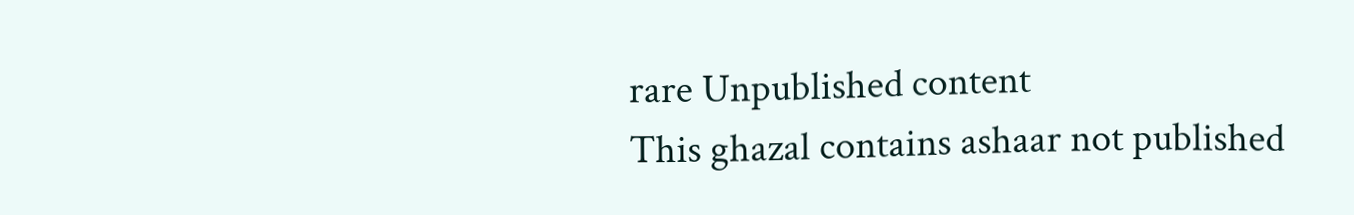rare Unpublished content
This ghazal contains ashaar not published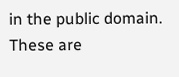in the public domain. These are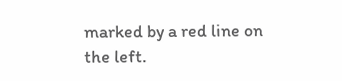marked by a red line on the left.